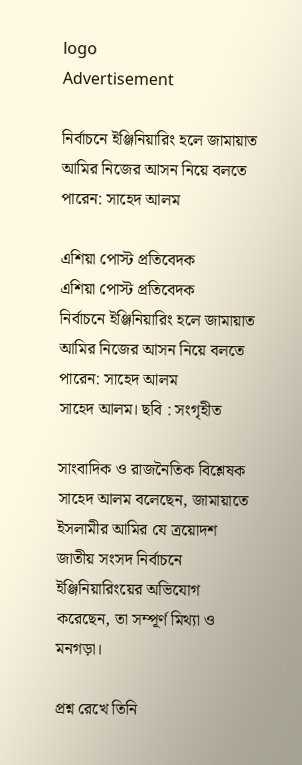logo
Advertisement

নির্বাচনে ইঞ্জিনিয়ারিং হলে জামায়াত আমির নিজের আসন নিয়ে বলতে পারেন: সাহেদ আলম

এশিয়া পোস্ট প্রতিবেদক
এশিয়া পোস্ট প্রতিবেদক
নির্বাচনে ইঞ্জিনিয়ারিং হলে জামায়াত আমির নিজের আসন নিয়ে বলতে পারেন: সাহেদ আলম
সাহেদ আলম। ছবি : সংগৃহীত

সাংবাদিক ও রাজনৈতিক বিশ্লেষক সাহেদ আলম বলেছেন, জামায়াতে ইসলামীর আমির যে ত্রয়োদশ জাতীয় সংসদ নির্বাচনে ইঞ্জিনিয়ারিংয়ের অভিযোগ করেছেন, তা সম্পূর্ণ মিথ্যা ও মনগড়া।

প্রশ্ন রেখে তিনি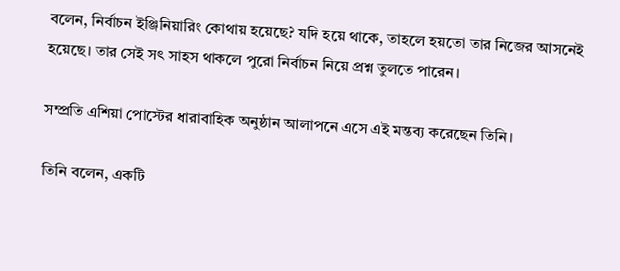বলেন, নির্বাচন ইঞ্জিনিয়ারিং কোথায় হয়েছে? যদি হয়ে থাকে, তাহলে হয়তো তার নিজের আসনেই হয়েছে। তার সেই সৎ সাহস থাকলে পুরো নির্বাচন নিয়ে প্রশ্ন তুলতে পারেন।

সম্প্রতি এশিয়া পোস্টের ধারাবাহিক অনুষ্ঠান আলাপনে এসে এই মন্তব্য করেছেন তিনি।

তিনি বলেন, একটি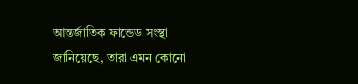আন্তর্জাতিক ফান্ডেড সংস্থা জানিয়েছে, তারা এমন কোনো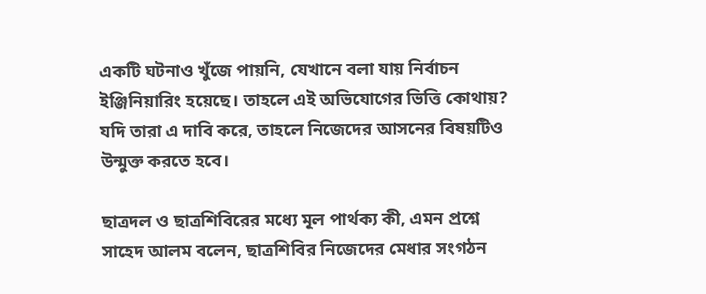একটি ঘটনাও খুঁজে পায়নি, যেখানে বলা যায় নির্বাচন ইঞ্জিনিয়ারিং হয়েছে। তাহলে এই অভিযোগের ভিত্তি কোথায়? যদি তারা এ দাবি করে, তাহলে নিজেদের আসনের বিষয়টিও উন্মুক্ত করতে হবে।

ছাত্রদল ও ছাত্রশিবিরের মধ্যে মূল পার্থক্য কী, এমন প্রশ্নে সাহেদ আলম বলেন, ছাত্রশিবির নিজেদের মেধার সংগঠন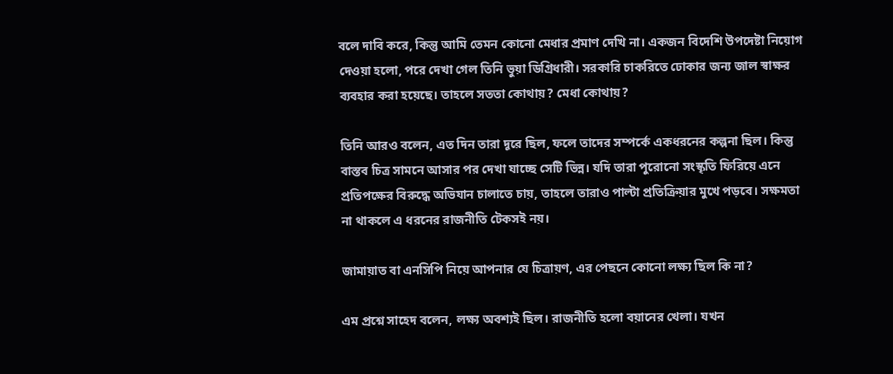বলে দাবি করে, কিন্তু আমি তেমন কোনো মেধার প্রমাণ দেখি না। একজন বিদেশি উপদেষ্টা নিয়োগ দেওয়া হলো, পরে দেখা গেল তিনি ভুয়া ডিগ্রিধারী। সরকারি চাকরিতে ঢোকার জন্য জাল স্বাক্ষর ব্যবহার করা হয়েছে। তাহলে সততা কোথায়? মেধা কোথায়?

তিনি আরও বলেন, এত দিন তারা দূরে ছিল, ফলে তাদের সম্পর্কে একধরনের কল্পনা ছিল। কিন্তু বাস্তব চিত্র সামনে আসার পর দেখা যাচ্ছে সেটি ভিন্ন। যদি তারা পুরোনো সংস্কৃতি ফিরিয়ে এনে প্রতিপক্ষের বিরুদ্ধে অভিযান চালাতে চায়, তাহলে তারাও পাল্টা প্রতিক্রিয়ার মুখে পড়বে। সক্ষমতা না থাকলে এ ধরনের রাজনীতি টেকসই নয়।

জামায়াত বা এনসিপি নিয়ে আপনার যে চিত্রায়ণ, এর পেছনে কোনো লক্ষ্য ছিল কি না?

এম প্রশ্নে সাহেদ বলেন, লক্ষ্য অবশ্যই ছিল। রাজনীতি হলো বয়ানের খেলা। যখন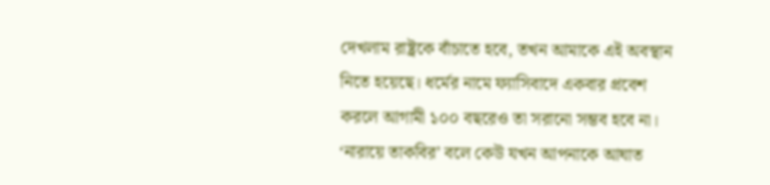দেখলাম রাষ্ট্রকে বাঁচাতে হবে, তখন আমাকে এই অবস্থান নিতে হয়েছে। ধর্মের নামে ফ্যাসিবাদে একবার প্রবেশ করলে আগামী ১০০ বছরেও তা সরানো সম্ভব হবে না। ‘নারায়ে তাকবির’ বলে কেউ যখন আপনাকে আঘাত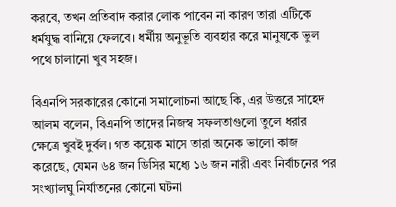করবে, তখন প্রতিবাদ করার লোক পাবেন না কারণ তারা এটিকে ধর্মযুদ্ধ বানিয়ে ফেলবে। ধর্মীয় অনুভূতি ব্যবহার করে মানুষকে ভুল পথে চালানো খুব সহজ।

বিএনপি সরকারের কোনো সমালোচনা আছে কি, এর উত্তরে সাহেদ আলম বলেন, বিএনপি তাদের নিজস্ব সফলতাগুলো তুলে ধরার ক্ষেত্রে খুবই দুর্বল। গত কয়েক মাসে তারা অনেক ভালো কাজ করেছে, যেমন ৬৪ জন ডিসির মধ্যে ১৬ জন নারী এবং নির্বাচনের পর সংখ্যালঘু নির্যাতনের কোনো ঘটনা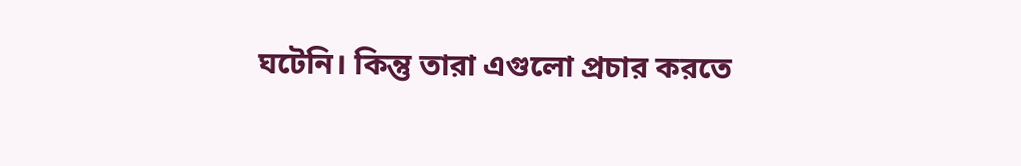ঘটেনি। কিন্তু তারা এগুলো প্রচার করতে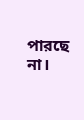পারছে না।